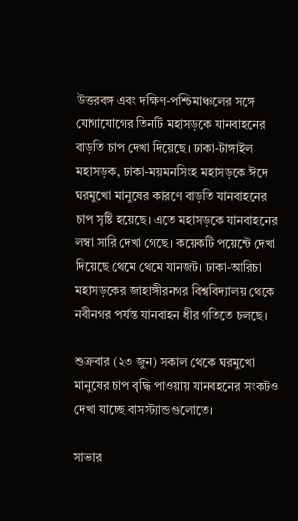উত্তরবঙ্গ এবং দক্ষিণ-পশ্চিমাঞ্চলের সঙ্গে যোগাযোগের তিনটি মহাসড়কে যানবাহনের বাড়তি চাপ দেখা দিয়েছে। ঢাকা-টাঙ্গাইল মহাসড়ক, ঢাকা-ময়মনসিংহ মহাসড়কে ঈদে ঘরমুখো মানুষের কারণে বাড়তি যানবাহনের চাপ সৃষ্টি হয়েছে। এতে মহাসড়কে যানবাহনের লম্বা সারি দেখা গেছে। কয়েকটি পয়েন্টে দেখা দিয়েছে থেমে থেমে যানজট। ঢাকা-আরিচা মহাসড়কের জাহাঙ্গীরনগর বিশ্ববিদ্যালয় থেকে নবীনগর পর্যন্ত যানবাহন ধীর গতিতে চলছে।

শুক্রবার (২৩ জুন) সকাল থেকে ঘরমুখো মানুষের চাপ বৃদ্ধি পাওয়ায় যানবহনের সংকটও দেখা যাচ্ছে বাসস্ট্যান্ডগুলোতে।

সাভার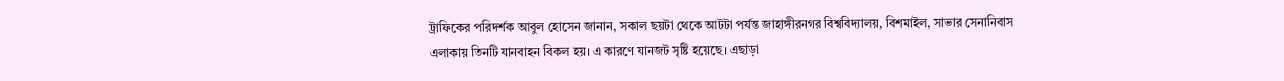ট্রাফিকের পরিদর্শক আবুল হোসেন জানান, সকাল ছয়টা থেকে আটটা পর্যন্ত জাহাঙ্গীরনগর বিশ্ববিদ্যালয়, বিশমাইল, সাভার সেনানিবাস এলাকায় তিনটি যানবাহন বিকল হয়। এ কারণে যানজট সৃষ্টি হয়েছে। এছাড়া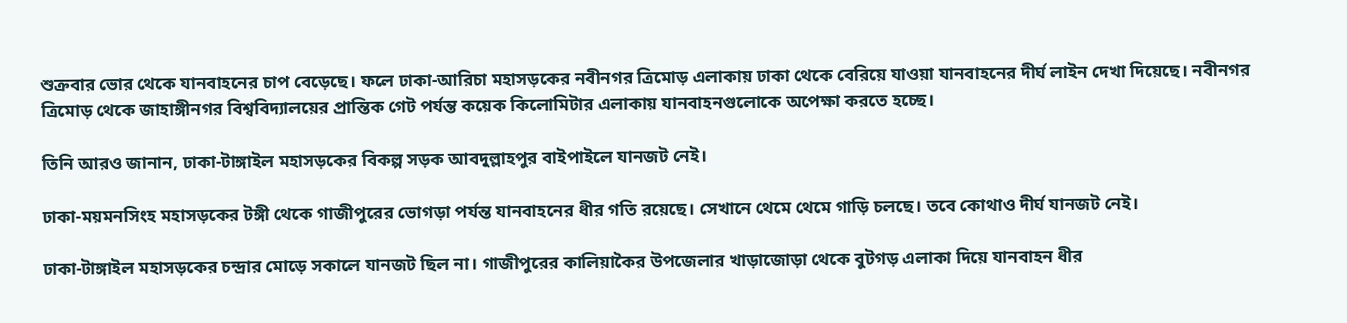শুক্রবার ভোর থেকে যানবাহনের চাপ বেড়েছে। ফলে ঢাকা-আরিচা মহাসড়কের নবীনগর ত্রিমোড় এলাকায় ঢাকা থেকে বেরিয়ে যাওয়া যানবাহনের দীর্ঘ লাইন দেখা দিয়েছে। নবীনগর ত্রিমোড় থেকে জাহাঙ্গীনগর বিশ্ববিদ্যালয়ের প্রান্তিক গেট পর্যন্ত কয়েক কিলোমিটার এলাকায় যানবাহনগুলোকে অপেক্ষা করতে হচ্ছে।

তিনি আরও জানান, ঢাকা-টাঙ্গাইল মহাসড়কের বিকল্প সড়ক আবদুল্লাহপুর বাইপাইলে যানজট নেই।

ঢাকা-ময়মনসিংহ মহাসড়কের টঙ্গী থেকে গাজীপুরের ভোগড়া পর্যন্ত যানবাহনের ধীর গতি রয়েছে। সেখানে থেমে থেমে গাড়ি চলছে। তবে কোথাও দীর্ঘ যানজট নেই।

ঢাকা-টাঙ্গাইল মহাসড়কের চন্দ্রার মোড়ে সকালে যানজট ছিল না। গাজীপুরের কালিয়াকৈর উপজেলার খাড়াজোড়া থেকে বুটগড় এলাকা দিয়ে যানবাহন ধীর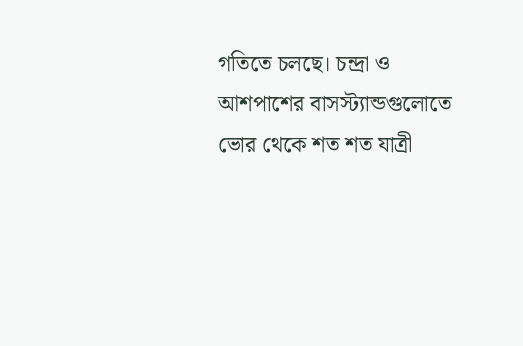গতিতে চলছে। চন্দ্রা ও আশপাশের বাসস্ট্যান্ডগুলোতে ভোর থেকে শত শত যাত্রী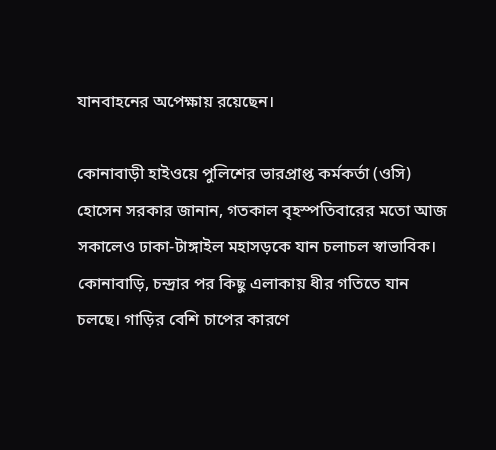যানবাহনের অপেক্ষায় রয়েছেন।

কোনাবাড়ী হাইওয়ে পুলিশের ভারপ্রাপ্ত কর্মকর্তা (ওসি) হোসেন সরকার জানান, গতকাল বৃহস্পতিবারের মতো আজ সকালেও ঢাকা-টাঙ্গাইল মহাসড়কে যান চলাচল স্বাভাবিক। কোনাবাড়ি, চন্দ্রার পর কিছু এলাকায় ধীর গতিতে যান চলছে। গাড়ির বেশি চাপের কারণে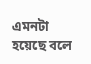এমনটা হয়েছে বলে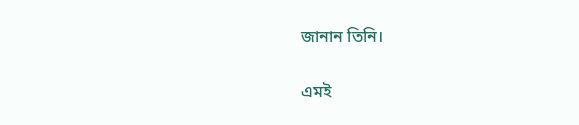জানান তিনি।

এমই